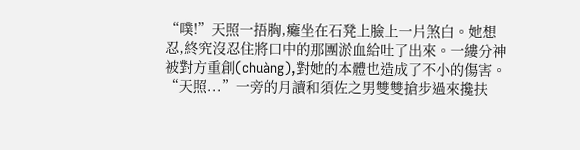“噗!”天照一捂胸,癱坐在石凳上臉上一片煞白。她想忍,終究沒忍住將口中的那團淤血給吐了出來。一縷分神被對方重創(chuàng),對她的本體也造成了不小的傷害。
“天照...”一旁的月讀和須佐之男雙雙搶步過來攙扶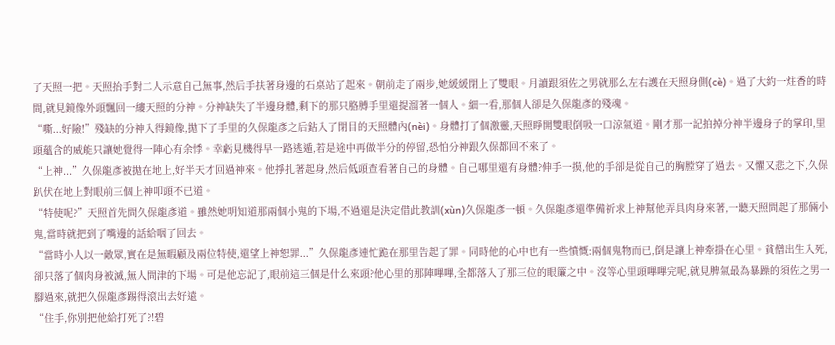了天照一把。天照抬手對二人示意自己無事,然后手扶著身邊的石桌站了起來。朝前走了兩步,她緩緩閉上了雙眼。月讀跟須佐之男就那么左右護在天照身側(cè)。過了大約一炷香的時間,就見鏡像外頭飄回一縷天照的分神。分神缺失了半邊身體,剩下的那只胳膊手里還提溜著一個人。細一看,那個人卻是久保龍彥的殘魂。
“嘶...好險!”殘缺的分神入得鏡像,拋下了手里的久保龍彥之后鉆入了閉目的天照體內(nèi)。身體打了個激靈,天照睜開雙眼倒吸一口涼氣道。剛才那一記拍掉分神半邊身子的掌印,里頭蘊含的威能只讓她覺得一陣心有余悸。幸虧見機得早一路逃遁,若是途中再做半分的停留,恐怕分神跟久保都回不來了。
“上神...”久保龍彥被拋在地上,好半天才回過神來。他掙扎著起身,然后低頭查看著自己的身體。自己哪里還有身體?伸手一摸,他的手卻是從自己的胸膛穿了過去。又懼又悲之下,久保趴伏在地上對眼前三個上神叩頭不已道。
“特使呢?”天照首先問久保龍彥道。雖然她明知道那兩個小鬼的下場,不過還是決定借此教訓(xùn)久保龍彥一頓。久保龍彥還準備祈求上神幫他弄具肉身來著,一聽天照問起了那倆小鬼,當時就把到了嘴邊的話給咽了回去。
“當時小人以一敵眾,實在是無暇顧及兩位特使,還望上神恕罪...”久保龍彥連忙跪在那里告起了罪。同時他的心中也有一些憤慨:兩個鬼物而已,倒是讓上神牽掛在心里。貧僧出生入死,卻只落了個肉身被滅,無人問津的下場。可是他忘記了,眼前這三個是什么來頭?他心里的那陣嗶嗶,全都落入了那三位的眼簾之中。沒等心里頭嗶嗶完呢,就見脾氣最為暴躁的須佐之男一腳過來,就把久保龍彥踢得滾出去好遠。
“住手,你別把他給打死了?!碧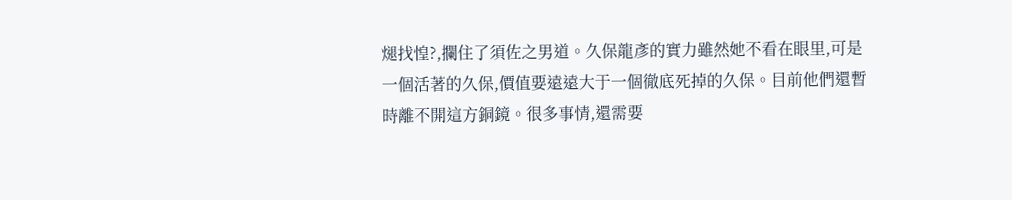煺找惶?,攔住了須佐之男道。久保龍彥的實力雖然她不看在眼里,可是一個活著的久保,價值要遠遠大于一個徹底死掉的久保。目前他們還暫時離不開這方銅鏡。很多事情,還需要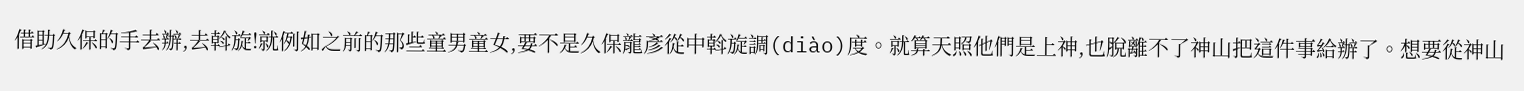借助久保的手去辦,去斡旋!就例如之前的那些童男童女,要不是久保龍彥從中斡旋調(diào)度。就算天照他們是上神,也脫離不了神山把這件事給辦了。想要從神山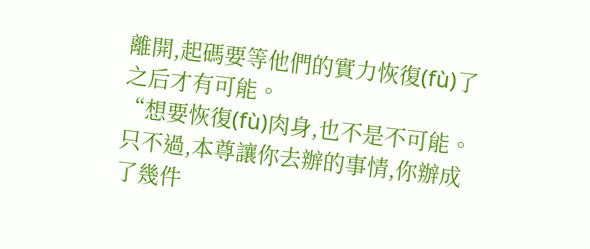離開,起碼要等他們的實力恢復(fù)了之后才有可能。
“想要恢復(fù)肉身,也不是不可能。只不過,本尊讓你去辦的事情,你辦成了幾件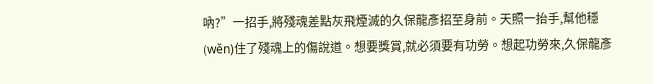吶?”一招手,將殘魂差點灰飛煙滅的久保龍彥招至身前。天照一抬手,幫他穩(wěn)住了殘魂上的傷說道。想要獎賞,就必須要有功勞。想起功勞來,久保龍彥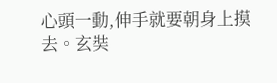心頭一動,伸手就要朝身上摸去。玄奘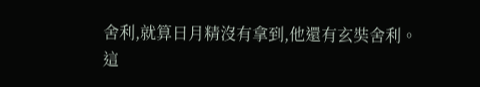舍利,就算日月精沒有拿到,他還有玄奘舍利。這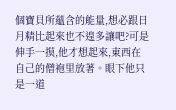個寶貝所蘊含的能量,想必跟日月精比起來也不遑多讓吧?可是伸手一摸,他才想起來,東西在自己的僧袍里放著。眼下他只是一道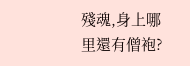殘魂,身上哪里還有僧袍?